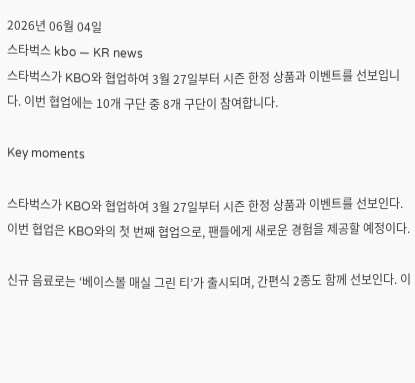2026년 06월 04일
스타벅스 kbo — KR news
스타벅스가 KBO와 협업하여 3월 27일부터 시즌 한정 상품과 이벤트를 선보입니다. 이번 협업에는 10개 구단 중 8개 구단이 참여합니다.

Key moments

스타벅스가 KBO와 협업하여 3월 27일부터 시즌 한정 상품과 이벤트를 선보인다. 이번 협업은 KBO와의 첫 번째 협업으로, 팬들에게 새로운 경험을 제공할 예정이다.

신규 음료로는 ‘베이스볼 매실 그린 티’가 출시되며, 간편식 2종도 함께 선보인다. 이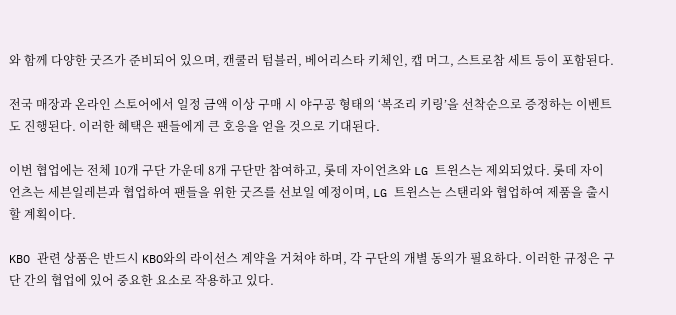와 함께 다양한 굿즈가 준비되어 있으며, 캔쿨러 텀블러, 베어리스타 키체인, 캡 머그, 스트로참 세트 등이 포함된다.

전국 매장과 온라인 스토어에서 일정 금액 이상 구매 시 야구공 형태의 ‘복조리 키링’을 선착순으로 증정하는 이벤트도 진행된다. 이러한 혜택은 팬들에게 큰 호응을 얻을 것으로 기대된다.

이번 협업에는 전체 10개 구단 가운데 8개 구단만 참여하고, 롯데 자이언츠와 LG 트윈스는 제외되었다. 롯데 자이언츠는 세븐일레븐과 협업하여 팬들을 위한 굿즈를 선보일 예정이며, LG 트윈스는 스탠리와 협업하여 제품을 출시할 계획이다.

KBO 관련 상품은 반드시 KBO와의 라이선스 계약을 거쳐야 하며, 각 구단의 개별 동의가 필요하다. 이러한 규정은 구단 간의 협업에 있어 중요한 요소로 작용하고 있다.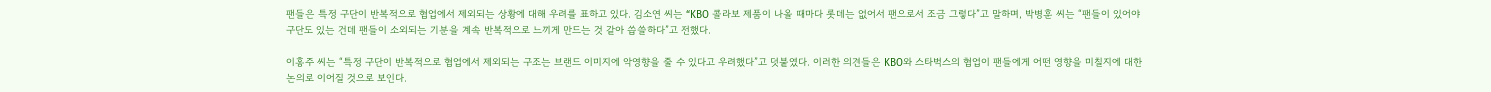팬들은 특정 구단이 반복적으로 협업에서 제외되는 상황에 대해 우려를 표하고 있다. 김소연 씨는 “KBO 콜라보 제품이 나올 때마다 롯데는 없어서 팬으로서 조금 그렇다”고 말하며, 박병훈 씨는 “팬들이 있어야 구단도 있는 건데 팬들이 소외되는 기분을 계속 반복적으로 느끼게 만드는 것 같아 씁쓸하다”고 전했다.

이홍주 씨는 “특정 구단이 반복적으로 협업에서 제외되는 구조는 브랜드 이미지에 악영향을 줄 수 있다고 우려했다”고 덧붙였다. 이러한 의견들은 KBO와 스타벅스의 협업이 팬들에게 어떤 영향을 미칠지에 대한 논의로 이어질 것으로 보인다.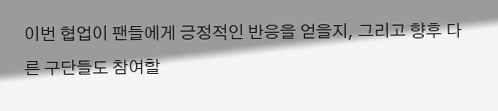이번 협업이 팬들에게 긍정적인 반응을 얻을지, 그리고 향후 다른 구단들도 참여할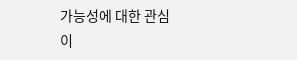가능성에 대한 관심이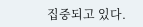집중되고 있다.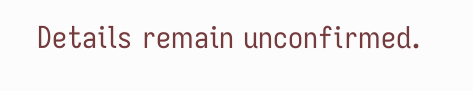Details remain unconfirmed.